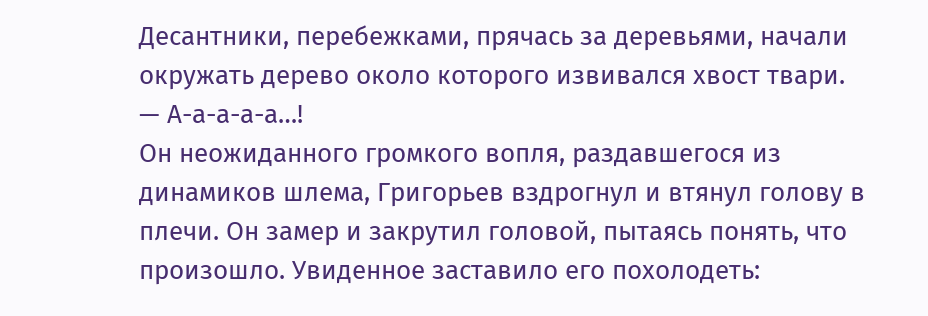Десантники, перебежками, прячась за деревьями, начали окружать дерево около которого извивался хвост твари.
— А-а-а-а-а…!
Он неожиданного громкого вопля, раздавшегося из динамиков шлема, Григорьев вздрогнул и втянул голову в плечи. Он замер и закрутил головой, пытаясь понять, что произошло. Увиденное заставило его похолодеть: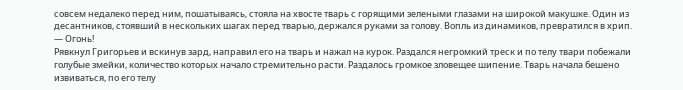совсем недалеко перед ним, пошатываясь, стояла на хвосте тварь с горящими зелеными глазами на широкой макушке. Один из десантников, стоявший в нескольких шагах перед тварью, держался руками за голову. Вопль из динамиков, превратился в хрип.
— Огонь!
Рявкнул Григорьев и вскинув зард, направил его на тварь и нажал на курок. Раздался негромкий треск и по телу твари побежали голубые змейки, количество которых начало стремительно расти. Раздалось громкое зловещее шипение. Тварь начала бешено извиваться, по его телу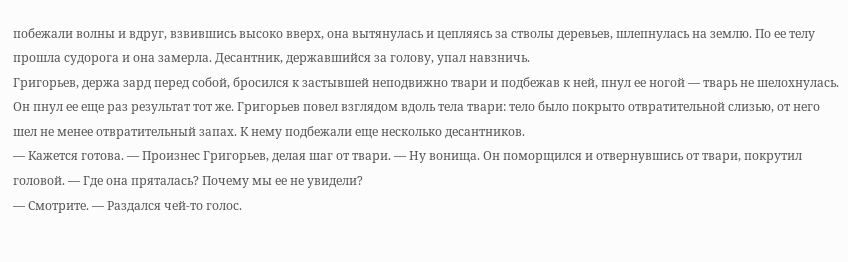побежали волны и вдруг, взвившись высоко вверх, она вытянулась и цепляясь за стволы деревьев, шлепнулась на землю. По ее телу прошла судорога и она замерла. Десантник, державшийся за голову, упал навзничь.
Григорьев, держа зард перед собой, бросился к застывшей неподвижно твари и подбежав к ней, пнул ее ногой — тварь не шелохнулась. Он пнул ее еще раз результат тот же. Григорьев повел взглядом вдоль тела твари: тело было покрыто отвратительной слизью, от него шел не менее отвратительный запах. К нему подбежали еще несколько десантников.
— Кажется готова. — Произнес Григорьев, делая шаг от твари. — Ну вонища. Он поморщился и отвернувшись от твари, покрутил головой. — Где она пряталась? Почему мы ее не увидели?
— Смотрите. — Раздался чей-то голос.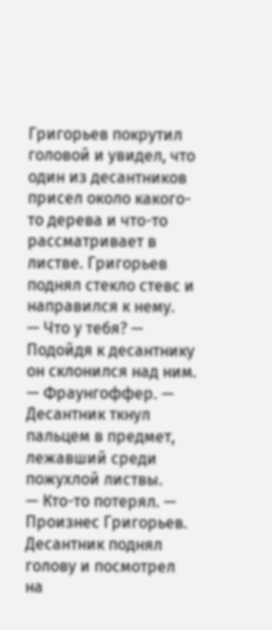Григорьев покрутил головой и увидел, что один из десантников присел около какого-то дерева и что-то рассматривает в листве. Григорьев поднял стекло стевс и направился к нему.
— Что у тебя? — Подойдя к десантнику он склонился над ним.
— Фраунгоффер. — Десантник ткнул пальцем в предмет, лежавший среди пожухлой листвы.
— Кто-то потерял. — Произнес Григорьев.
Десантник поднял голову и посмотрел на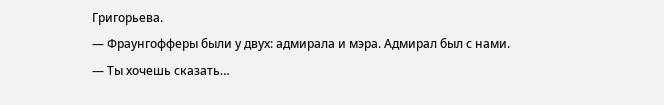Григорьева.
— Фраунгофферы были у двух: адмирала и мэра. Адмирал был с нами.
— Ты хочешь сказать…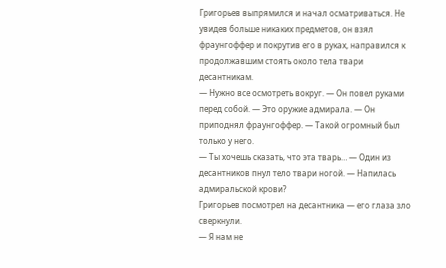Григорьев выпрямился и начал осматриваться. Не увидев больше никаких предметов, он взял фраунгоффер и покрутив его в руках, направился к продолжавшим стоять около тела твари десантникам.
— Нужно все осмотреть вокруг. — Он повел руками перед собой. — Это оружие адмирала. — Он приподнял фраунгоффер. — Такой огромный был только у него.
— Ты хочешь сказать, что эта тварь… — Один из десантников пнул тело твари ногой. — Напилась адмиральской крови?
Григорьев посмотрел на десантника — его глаза зло сверкнули.
— Я нам не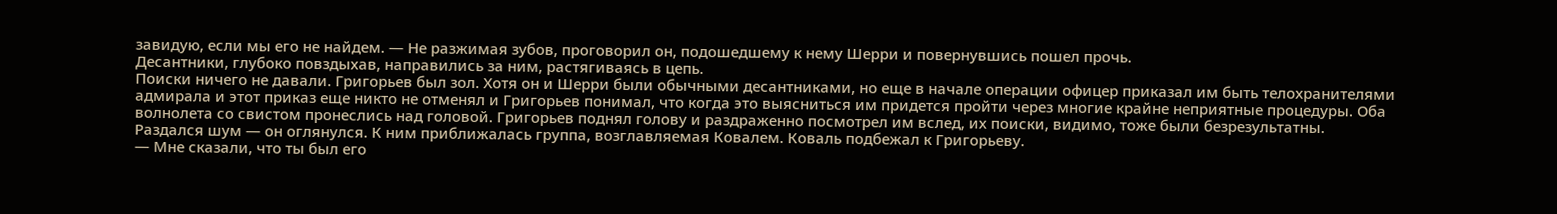завидую, если мы его не найдем. — Не разжимая зубов, проговорил он, подошедшему к нему Шерри и повернувшись пошел прочь.
Десантники, глубоко повздыхав, направились за ним, растягиваясь в цепь.
Поиски ничего не давали. Григорьев был зол. Хотя он и Шерри были обычными десантниками, но еще в начале операции офицер приказал им быть телохранителями адмирала и этот приказ еще никто не отменял и Григорьев понимал, что когда это выясниться им придется пройти через многие крайне неприятные процедуры. Оба волнолета со свистом пронеслись над головой. Григорьев поднял голову и раздраженно посмотрел им вслед, их поиски, видимо, тоже были безрезультатны.
Раздался шум — он оглянулся. К ним приближалась группа, возглавляемая Ковалем. Коваль подбежал к Григорьеву.
— Мне сказали, что ты был его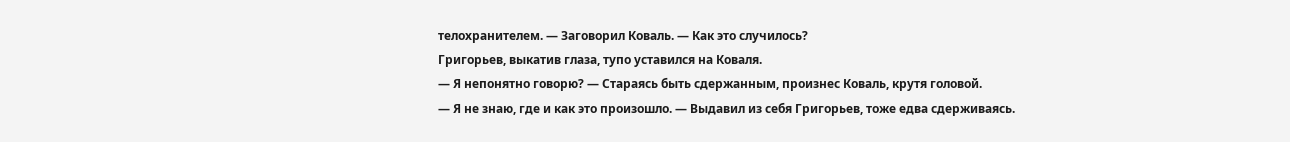телохранителем. — Заговорил Коваль. — Как это случилось?
Григорьев, выкатив глаза, тупо уставился на Коваля.
— Я непонятно говорю? — Стараясь быть сдержанным, произнес Коваль, крутя головой.
— Я не знаю, где и как это произошло. — Выдавил из себя Григорьев, тоже едва сдерживаясь.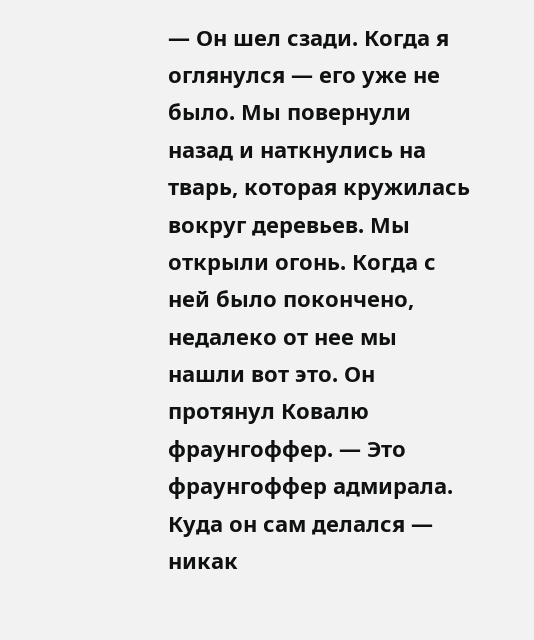— Он шел сзади. Когда я оглянулся — его уже не было. Мы повернули назад и наткнулись на тварь, которая кружилась вокруг деревьев. Мы открыли огонь. Когда с ней было покончено, недалеко от нее мы нашли вот это. Он протянул Ковалю фраунгоффер. — Это фраунгоффер адмирала. Куда он сам делался — никак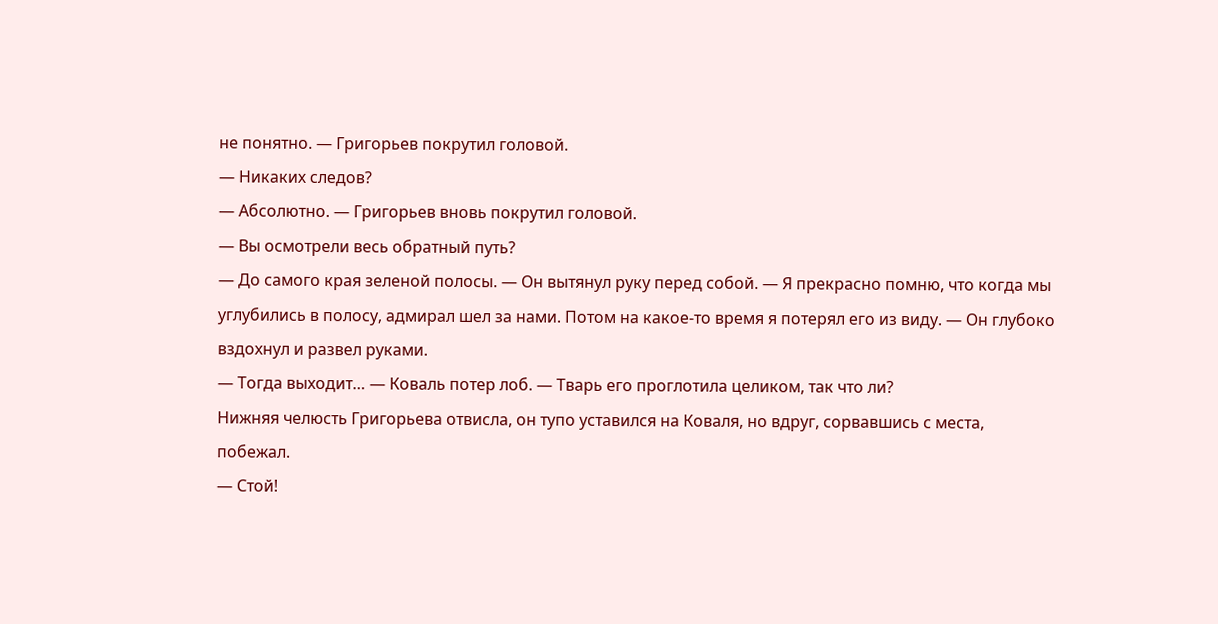не понятно. — Григорьев покрутил головой.
— Никаких следов?
— Абсолютно. — Григорьев вновь покрутил головой.
— Вы осмотрели весь обратный путь?
— До самого края зеленой полосы. — Он вытянул руку перед собой. — Я прекрасно помню, что когда мы углубились в полосу, адмирал шел за нами. Потом на какое-то время я потерял его из виду. — Он глубоко вздохнул и развел руками.
— Тогда выходит… — Коваль потер лоб. — Тварь его проглотила целиком, так что ли?
Нижняя челюсть Григорьева отвисла, он тупо уставился на Коваля, но вдруг, сорвавшись с места, побежал.
— Стой!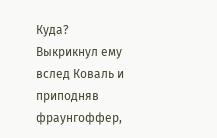Куда?
Выкрикнул ему вслед Коваль и приподняв фраунгоффер,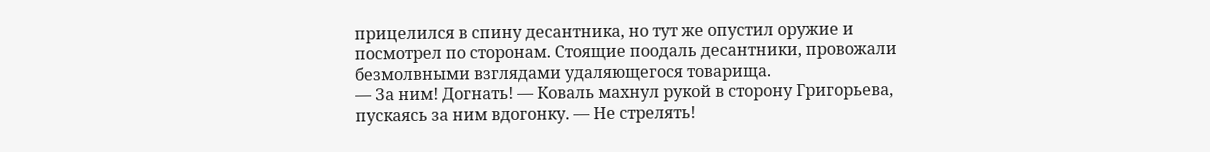прицелился в спину десантника, но тут же опустил оружие и посмотрел по сторонам. Стоящие поодаль десантники, провожали безмолвными взглядами удаляющегося товарища.
— За ним! Догнать! — Коваль махнул рукой в сторону Григорьева, пускаясь за ним вдогонку. — Не стрелять!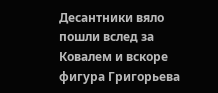Десантники вяло пошли вслед за Ковалем и вскоре фигура Григорьева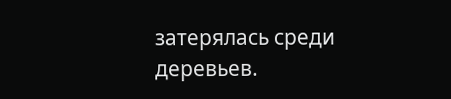затерялась среди деревьев.